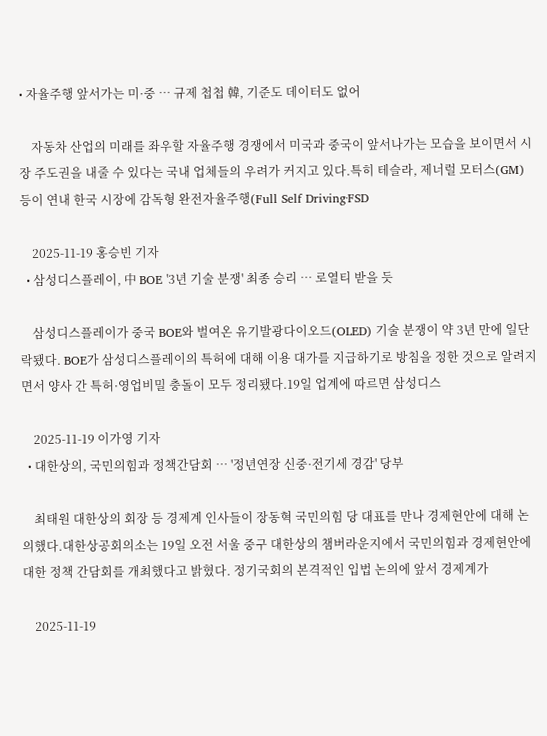• 자율주행 앞서가는 미·중 … 규제 첩첩 韓, 기준도 데이터도 없어

    자동차 산업의 미래를 좌우할 자율주행 경쟁에서 미국과 중국이 앞서나가는 모습을 보이면서 시장 주도권을 내줄 수 있다는 국내 업체들의 우려가 커지고 있다.특히 테슬라, 제너럴 모터스(GM) 등이 연내 한국 시장에 감독형 완전자율주행(Full Self Driving·FSD

    2025-11-19 홍승빈 기자
  • 삼성디스플레이, 中 BOE '3년 기술 분쟁' 최종 승리 … 로열티 받을 듯

    삼성디스플레이가 중국 BOE와 벌여온 유기발광다이오드(OLED) 기술 분쟁이 약 3년 만에 일단락됐다. BOE가 삼성디스플레이의 특허에 대해 이용 대가를 지급하기로 방침을 정한 것으로 알려지면서 양사 간 특허·영업비밀 충돌이 모두 정리됐다.19일 업계에 따르면 삼성디스

    2025-11-19 이가영 기자
  • 대한상의, 국민의힘과 정책간담회 … '정년연장 신중·전기세 경감' 당부

    최태원 대한상의 회장 등 경제계 인사들이 장동혁 국민의힘 당 대표를 만나 경제현안에 대해 논의했다.대한상공회의소는 19일 오전 서울 중구 대한상의 챔버라운지에서 국민의힘과 경제현안에 대한 정책 간담회를 개최했다고 밝혔다. 정기국회의 본격적인 입법 논의에 앞서 경제계가

    2025-11-19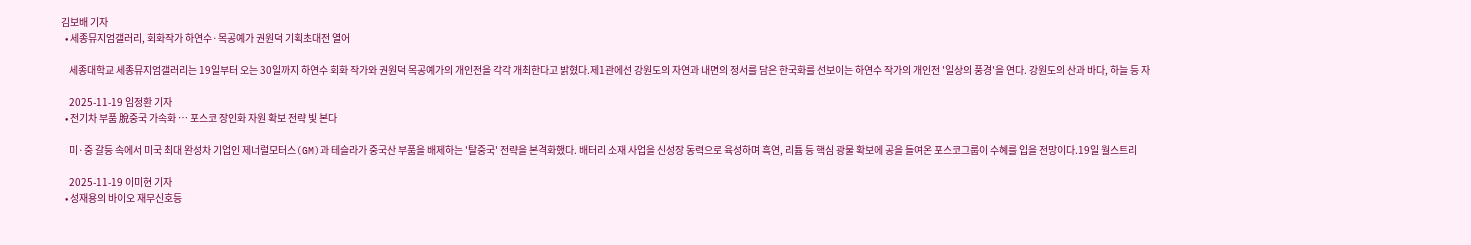김보배 기자
  • 세종뮤지엄갤러리, 회화작가 하연수·목공예가 권원덕 기획초대전 열어

    세종대학교 세종뮤지엄갤러리는 19일부터 오는 30일까지 하연수 회화 작가와 권원덕 목공예가의 개인전을 각각 개최한다고 밝혔다.제1관에선 강원도의 자연과 내면의 정서를 담은 한국화를 선보이는 하연수 작가의 개인전 '일상의 풍경'을 연다. 강원도의 산과 바다, 하늘 등 자

    2025-11-19 임정환 기자
  • 전기차 부품 脫중국 가속화 … 포스코 장인화 자원 확보 전략 빛 본다

    미·중 갈등 속에서 미국 최대 완성차 기업인 제너럴모터스(GM)과 테슬라가 중국산 부품을 배제하는 '탈중국' 전략을 본격화했다. 배터리 소재 사업을 신성장 동력으로 육성하며 흑연, 리튬 등 핵심 광물 확보에 공을 들여온 포스코그룹이 수혜를 입을 전망이다.19일 월스트리

    2025-11-19 이미현 기자
  • 성재용의 바이오 재무신호등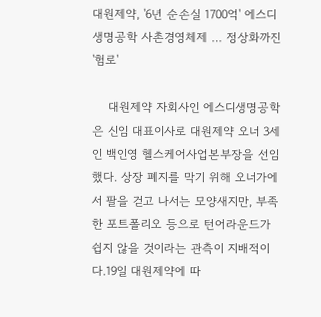대원제약, '6년 순손실 1700억' 에스디생명공학 사촌경영체제 … 정상화까진 '험로'

    대원제약 자회사인 에스디생명공학은 신임 대표이사로 대원제약 오너 3세인 백인영 헬스케어사업본부장을 선임했다. 상장 폐지를 막기 위해 오너가에서 팔을 걷고 나서는 모양새지만, 부족한 포트폴리오 등으로 턴어라운드가 쉽지 않을 것이라는 관측이 지배적이다.19일 대원제약에 따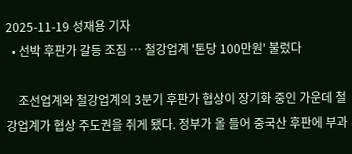2025-11-19 성재용 기자
  • 선박 후판가 갈등 조짐 … 철강업계 '톤당 100만원' 불렀다

    조선업계와 철강업계의 3분기 후판가 협상이 장기화 중인 가운데 철강업계가 협상 주도권을 쥐게 됐다. 정부가 올 들어 중국산 후판에 부과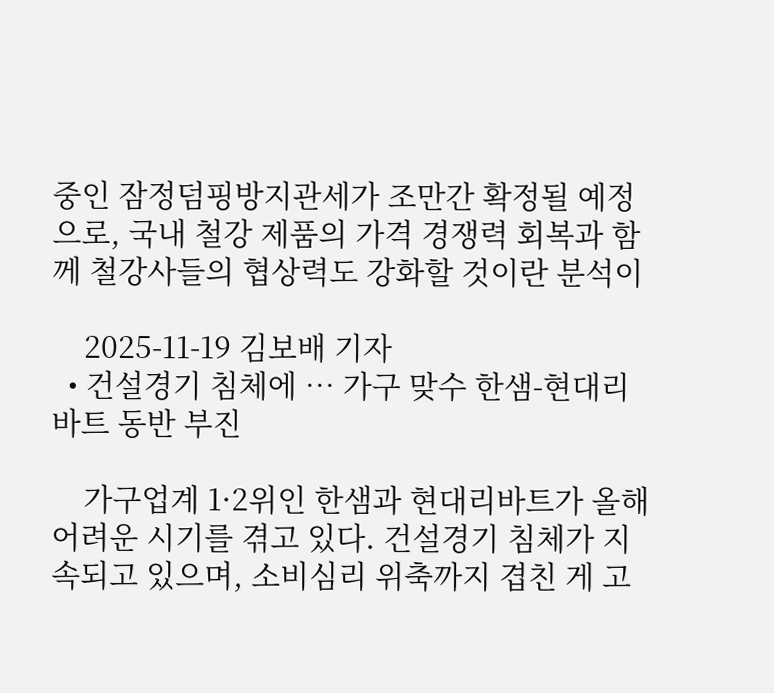중인 잠정덤핑방지관세가 조만간 확정될 예정으로, 국내 철강 제품의 가격 경쟁력 회복과 함께 철강사들의 협상력도 강화할 것이란 분석이

    2025-11-19 김보배 기자
  • 건설경기 침체에 … 가구 맞수 한샘-현대리바트 동반 부진

    가구업계 1·2위인 한샘과 현대리바트가 올해 어려운 시기를 겪고 있다. 건설경기 침체가 지속되고 있으며, 소비심리 위축까지 겹친 게 고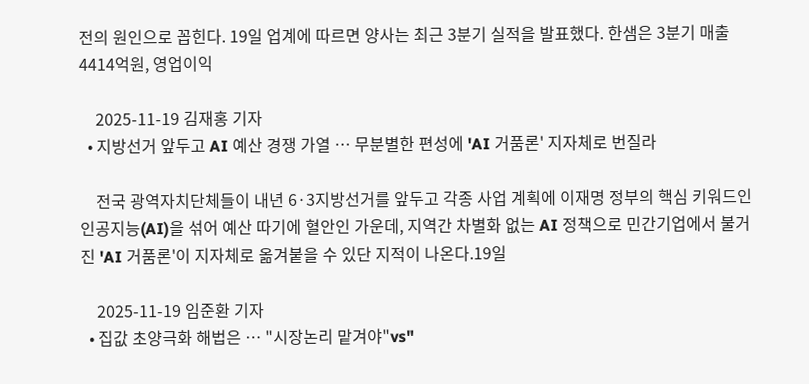전의 원인으로 꼽힌다. 19일 업계에 따르면 양사는 최근 3분기 실적을 발표했다. 한샘은 3분기 매출 4414억원, 영업이익

    2025-11-19 김재홍 기자
  • 지방선거 앞두고 AI 예산 경쟁 가열 … 무분별한 편성에 'AI 거품론' 지자체로 번질라

    전국 광역자치단체들이 내년 6·3지방선거를 앞두고 각종 사업 계획에 이재명 정부의 핵심 키워드인 인공지능(AI)을 섞어 예산 따기에 혈안인 가운데, 지역간 차별화 없는 AI 정책으로 민간기업에서 불거진 'AI 거품론'이 지자체로 옮겨붙을 수 있단 지적이 나온다.19일

    2025-11-19 임준환 기자
  • 집값 초양극화 해법은 … "시장논리 맡겨야"vs"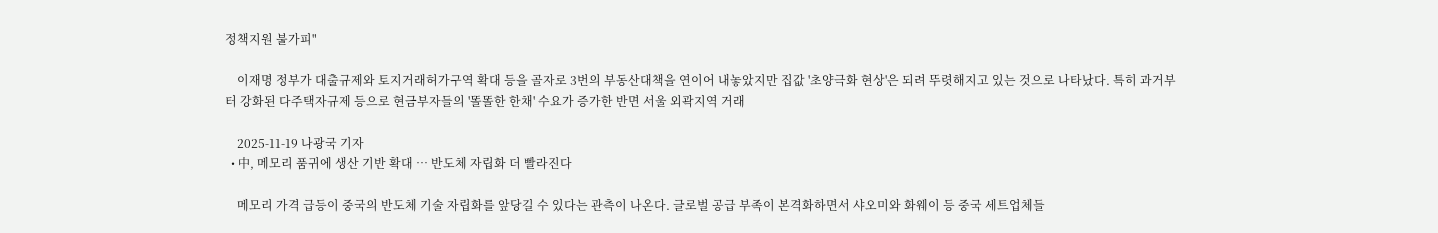정책지원 불가피"

    이재명 정부가 대출규제와 토지거래허가구역 확대 등을 골자로 3번의 부동산대책을 연이어 내놓았지만 집값 '초양극화 현상'은 되려 뚜렷해지고 있는 것으로 나타났다. 특히 과거부터 강화된 다주택자규제 등으로 현금부자들의 '똘똘한 한채' 수요가 증가한 반면 서울 외곽지역 거래

    2025-11-19 나광국 기자
  • 中, 메모리 품귀에 생산 기반 확대 … 반도체 자립화 더 빨라진다

    메모리 가격 급등이 중국의 반도체 기술 자립화를 앞당길 수 있다는 관측이 나온다. 글로벌 공급 부족이 본격화하면서 샤오미와 화웨이 등 중국 세트업체들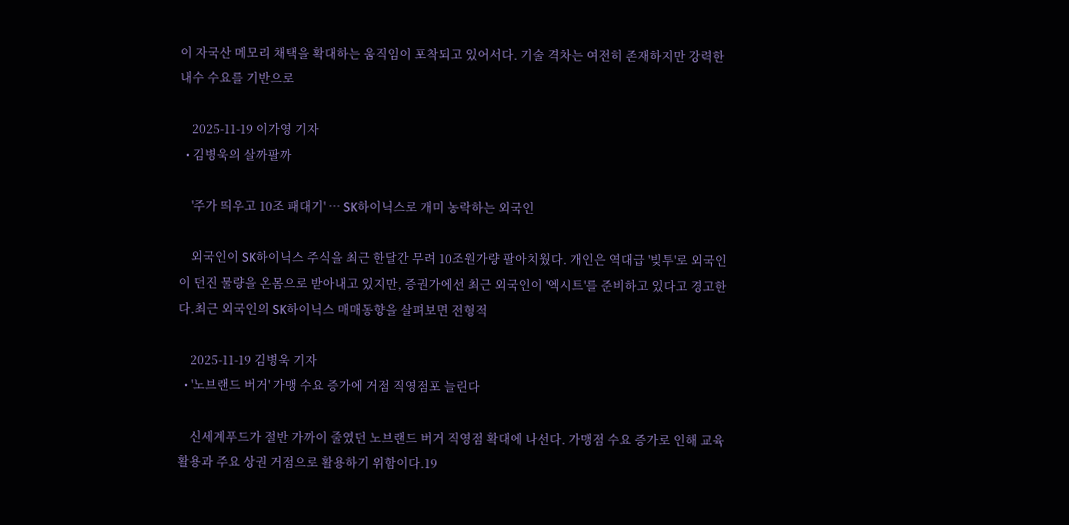이 자국산 메모리 채택을 확대하는 움직임이 포착되고 있어서다. 기술 격차는 여전히 존재하지만 강력한 내수 수요를 기반으로

    2025-11-19 이가영 기자
  • 김병욱의 살까팔까

    '주가 띄우고 10조 패대기' … SK하이닉스로 개미 농락하는 외국인

    외국인이 SK하이닉스 주식을 최근 한달간 무려 10조원가량 팔아치웠다. 개인은 역대급 '빚투'로 외국인이 던진 물량을 온몸으로 받아내고 있지만, 증권가에선 최근 외국인이 '엑시트'를 준비하고 있다고 경고한다.최근 외국인의 SK하이닉스 매매동향을 살펴보면 전형적

    2025-11-19 김병욱 기자
  • '노브랜드 버거' 가맹 수요 증가에 거점 직영점포 늘린다

    신세계푸드가 절반 가까이 줄였던 노브랜드 버거 직영점 확대에 나선다. 가맹점 수요 증가로 인해 교육 활용과 주요 상권 거점으로 활용하기 위함이다.19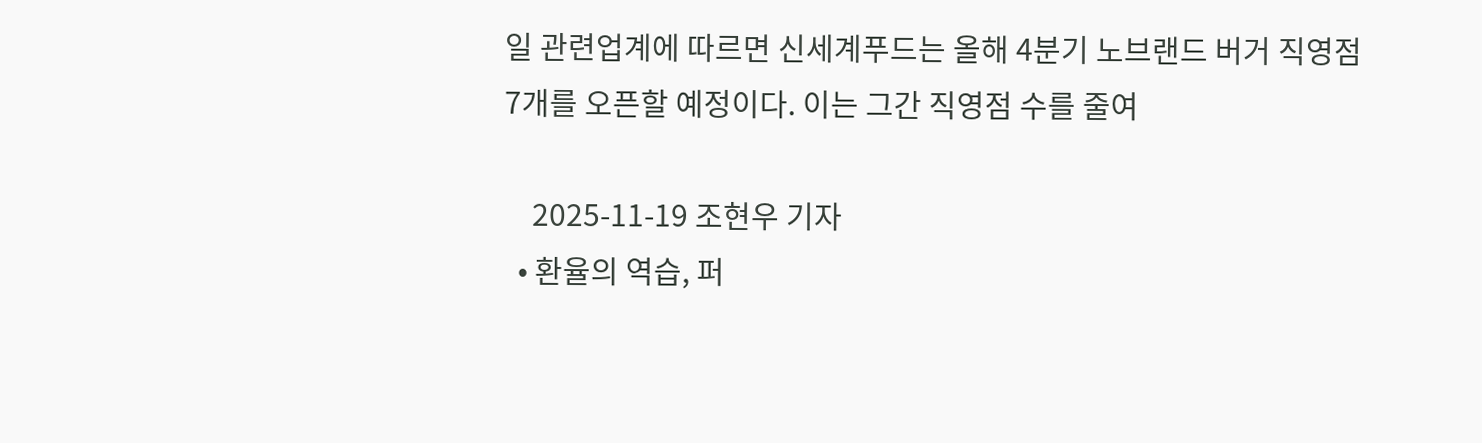일 관련업계에 따르면 신세계푸드는 올해 4분기 노브랜드 버거 직영점 7개를 오픈할 예정이다. 이는 그간 직영점 수를 줄여

    2025-11-19 조현우 기자
  • 환율의 역습, 퍼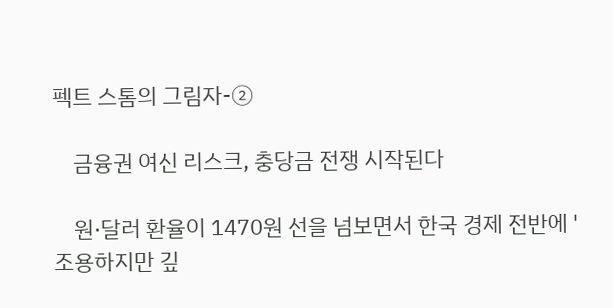펙트 스톰의 그림자-②

    금융권 여신 리스크, 충당금 전쟁 시작된다

    원·달러 환율이 1470원 선을 넘보면서 한국 경제 전반에 '조용하지만 깊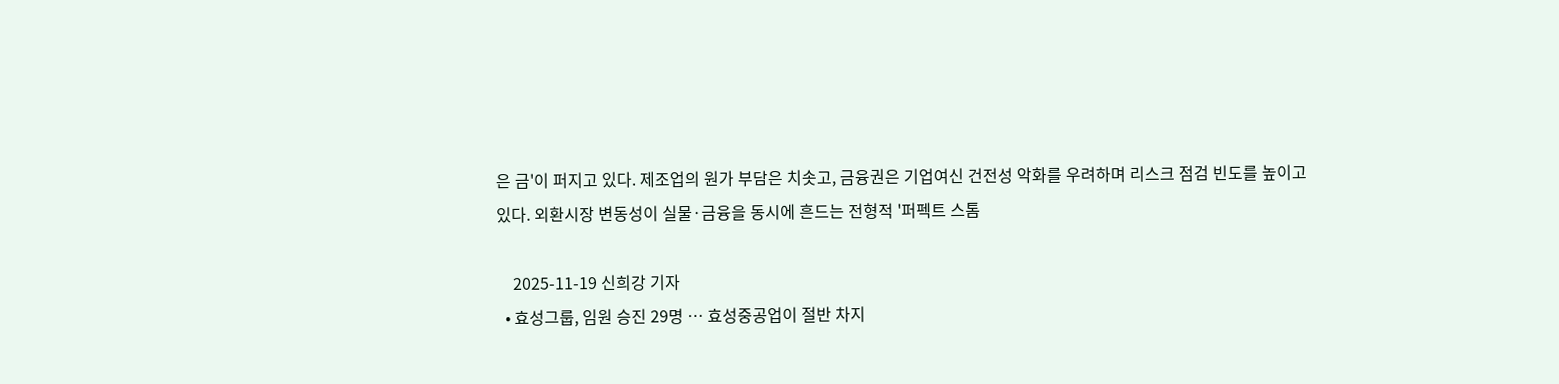은 금'이 퍼지고 있다. 제조업의 원가 부담은 치솟고, 금융권은 기업여신 건전성 악화를 우려하며 리스크 점검 빈도를 높이고 있다. 외환시장 변동성이 실물·금융을 동시에 흔드는 전형적 '퍼펙트 스톰

    2025-11-19 신희강 기자
  • 효성그룹, 임원 승진 29명 … 효성중공업이 절반 차지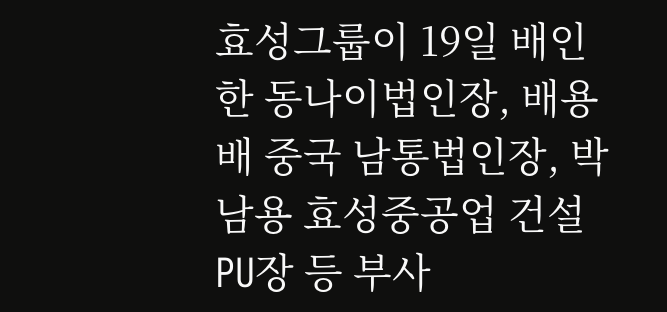효성그룹이 19일 배인한 동나이법인장, 배용배 중국 남통법인장, 박남용 효성중공업 건설PU장 등 부사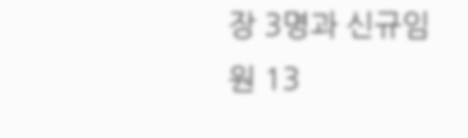장 3명과 신규임원 13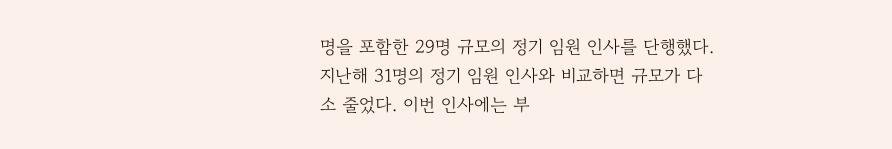명을 포함한 29명 규모의 정기 임원 인사를 단행했다. 지난해 31명의 정기 임원 인사와 비교하면 규모가 다소 줄었다. 이번 인사에는 부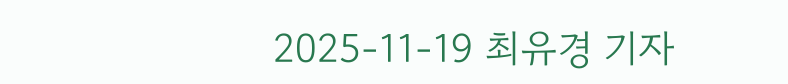2025-11-19 최유경 기자